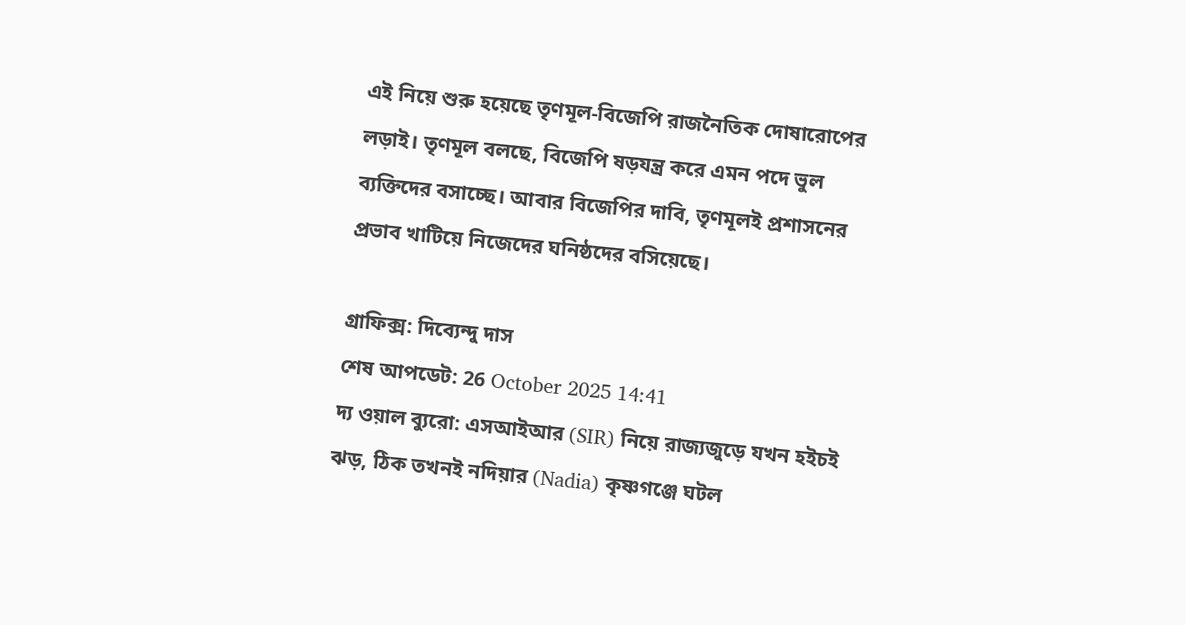এই নিয়ে শুরু হয়েছে তৃণমূল-বিজেপি রাজনৈতিক দোষারোপের লড়াই। তৃণমূল বলছে, বিজেপি ষড়যন্ত্র করে এমন পদে ভুল ব্যক্তিদের বসাচ্ছে। আবার বিজেপির দাবি, তৃণমূলই প্রশাসনের প্রভাব খাটিয়ে নিজেদের ঘনিষ্ঠদের বসিয়েছে।

গ্রাফিক্স: দিব্যেন্দু দাস
শেষ আপডেট: 26 October 2025 14:41
দ্য ওয়াল ব্যুরো: এসআইআর (SIR) নিয়ে রাজ্যজুড়ে যখন হইচই ঝড়, ঠিক তখনই নদিয়ার (Nadia) কৃষ্ণগঞ্জে ঘটল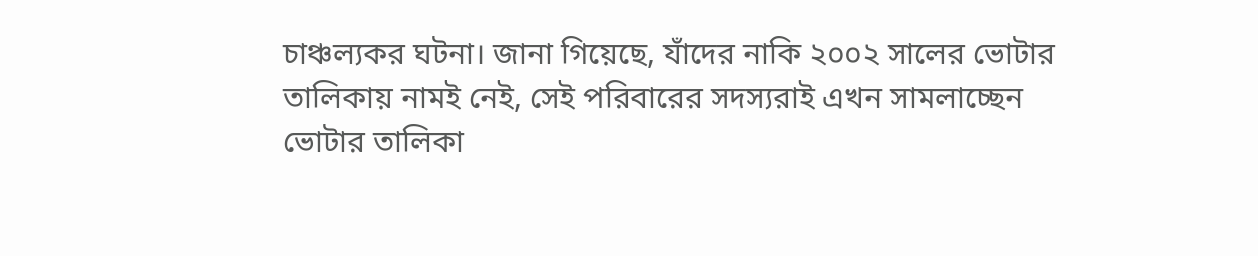চাঞ্চল্যকর ঘটনা। জানা গিয়েছে, যাঁদের নাকি ২০০২ সালের ভোটার তালিকায় নামই নেই, সেই পরিবারের সদস্যরাই এখন সামলাচ্ছেন ভোটার তালিকা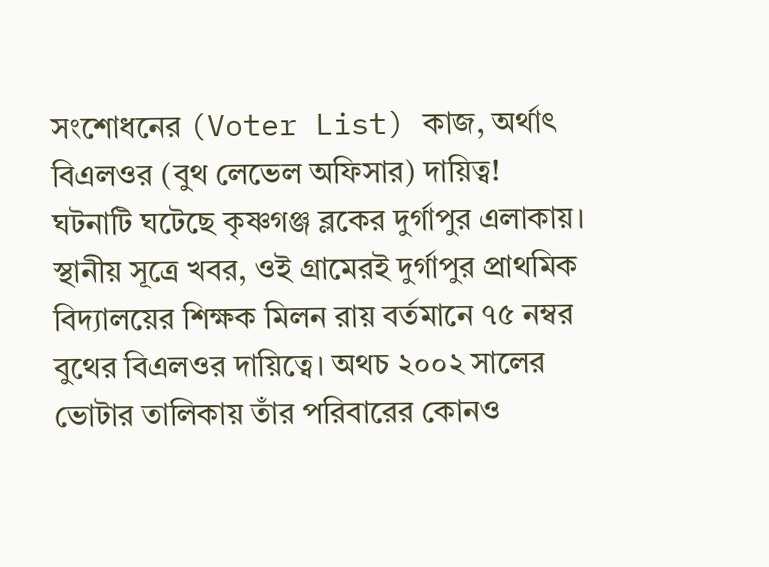সংশোধনের (Voter List) কাজ, অর্থাৎ বিএলওর (বুথ লেভেল অফিসার) দায়িত্ব!
ঘটনাটি ঘটেছে কৃষ্ণগঞ্জ ব্লকের দুর্গাপুর এলাকায়। স্থানীয় সূত্রে খবর, ওই গ্রামেরই দুর্গাপুর প্রাথমিক বিদ্যালয়ের শিক্ষক মিলন রায় বর্তমানে ৭৫ নম্বর বুথের বিএলওর দায়িত্বে। অথচ ২০০২ সালের ভোটার তালিকায় তাঁর পরিবারের কোনও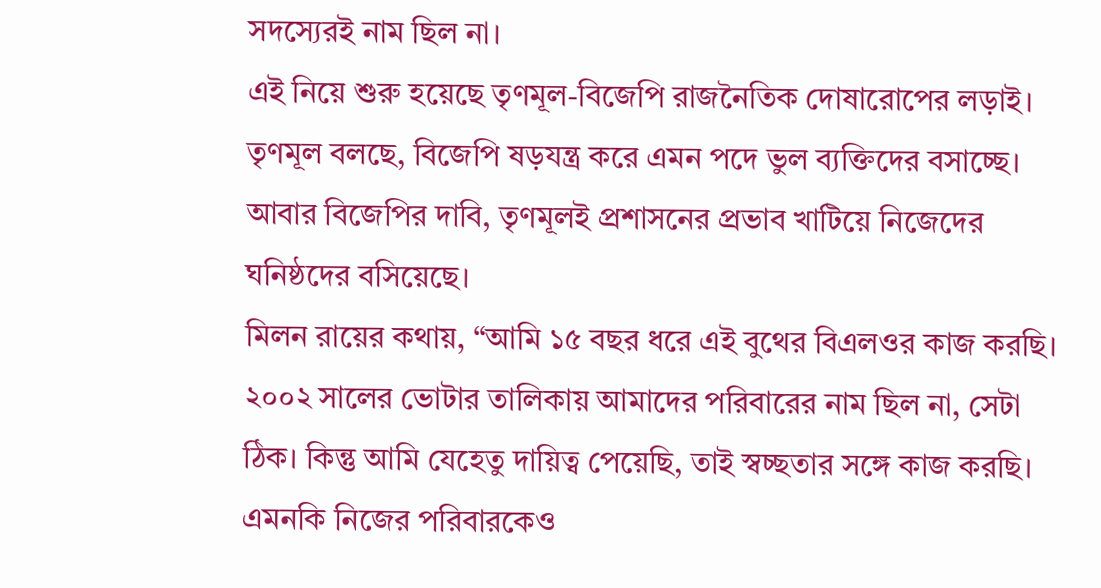সদস্যেরই নাম ছিল না।
এই নিয়ে শুরু হয়েছে তৃণমূল-বিজেপি রাজনৈতিক দোষারোপের লড়াই। তৃণমূল বলছে, বিজেপি ষড়যন্ত্র করে এমন পদে ভুল ব্যক্তিদের বসাচ্ছে। আবার বিজেপির দাবি, তৃণমূলই প্রশাসনের প্রভাব খাটিয়ে নিজেদের ঘনিষ্ঠদের বসিয়েছে।
মিলন রায়ের কথায়, “আমি ১৫ বছর ধরে এই বুথের বিএলওর কাজ করছি। ২০০২ সালের ভোটার তালিকায় আমাদের পরিবারের নাম ছিল না, সেটা ঠিক। কিন্তু আমি যেহেতু দায়িত্ব পেয়েছি, তাই স্বচ্ছতার সঙ্গে কাজ করছি। এমনকি নিজের পরিবারকেও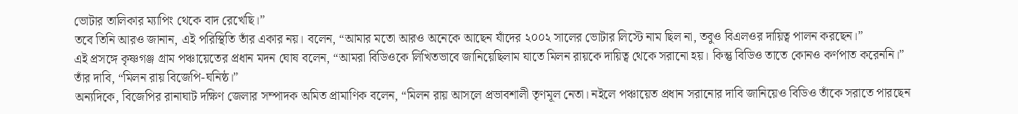ভোটার তালিকার ম্যাপিং থেকে বাদ রেখেছি।”
তবে তিনি আরও জানান, এই পরিস্থিতি তাঁর একার নয়। বলেন, “আমার মতো আরও অনেকে আছেন যাঁদের ২০০২ সালের ভোটার লিস্টে নাম ছিল না, তবুও বিএলওর দায়িত্ব পালন করছেন।”
এই প্রসঙ্গে কৃষ্ণগঞ্জ গ্রাম পঞ্চায়েতের প্রধান মদন ঘোষ বলেন, “আমরা বিডিওকে লিখিতভাবে জানিয়েছিলাম যাতে মিলন রায়কে দায়িত্ব থেকে সরানো হয়। কিন্তু বিডিও তাতে কোনও কর্ণপাত করেননি।” তাঁর দাবি, “মিলন রায় বিজেপি-ঘনিষ্ঠ।”
অন্যদিকে, বিজেপির রানাঘাট দক্ষিণ জেলার সম্পাদক অমিত প্রামাণিক বলেন, “মিলন রায় আসলে প্রভাবশালী তৃণমূল নেতা। নইলে পঞ্চায়েত প্রধান সরানোর দাবি জানিয়েও বিডিও তাঁকে সরাতে পারছেন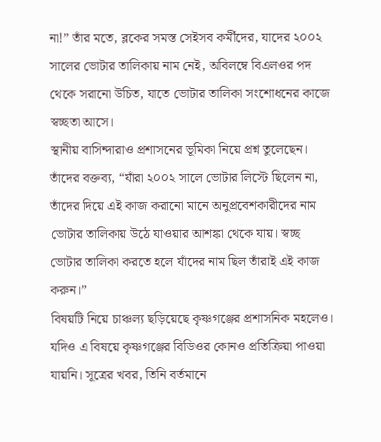না!” তাঁর মতে, ব্লকের সমস্ত সেইসব কর্মীদের, যাদের ২০০২ সালের ভোটার তালিকায় নাম নেই, অবিলম্বে বিএলওর পদ থেকে সরানো উচিত, যাতে ভোটার তালিকা সংশোধনের কাজে স্বচ্ছতা আসে।
স্থানীয় বাসিন্দারাও প্রশাসনের ভূমিকা নিয়ে প্রশ্ন তুলেছেন। তাঁদের বক্তব্য, “যাঁরা ২০০২ সালে ভোটার লিস্টে ছিলেন না, তাঁদের দিয়ে এই কাজ করানো মানে অনুপ্রবেশকারীদের নাম ভোটার তালিকায় উঠে যাওয়ার আশঙ্কা থেকে যায়। স্বচ্ছ ভোটার তালিকা করতে হলে যাঁদের নাম ছিল তাঁরাই এই কাজ করুন।”
বিষয়টি নিয়ে চাঞ্চল্য ছড়িয়েছে কৃষ্ণগঞ্জের প্রশাসনিক মহলেও। যদিও এ বিষয়ে কৃষ্ণগঞ্জের বিডিওর কোনও প্রতিক্রিয়া পাওয়া যায়নি। সূত্রের খবর, তিনি বর্তমানে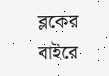ব্লকের বাইরে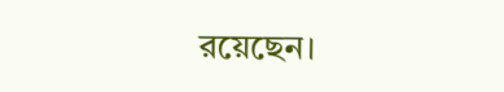রয়েছেন।